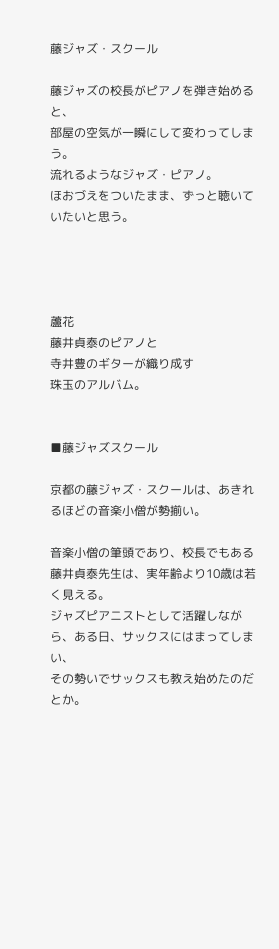藤ジャズ・スクール

藤ジャズの校長がピアノを弾き始めると、
部屋の空気が一瞬にして変わってしまう。
流れるようなジャズ・ピアノ。
ほおづえをついたまま、ずっと聴いていたいと思う。




蘆花
藤井貞泰のピアノと
寺井豊のギターが織り成す
珠玉のアルバム。


■藤ジャズスクール

京都の藤ジャズ・スクールは、あきれるほどの音楽小僧が勢揃い。

音楽小僧の筆頭であり、校長でもある藤井貞泰先生は、実年齢より10歳は若く見える。
ジャズピアニストとして活躍しながら、ある日、サックスにはまってしまい、
その勢いでサックスも教え始めたのだとか。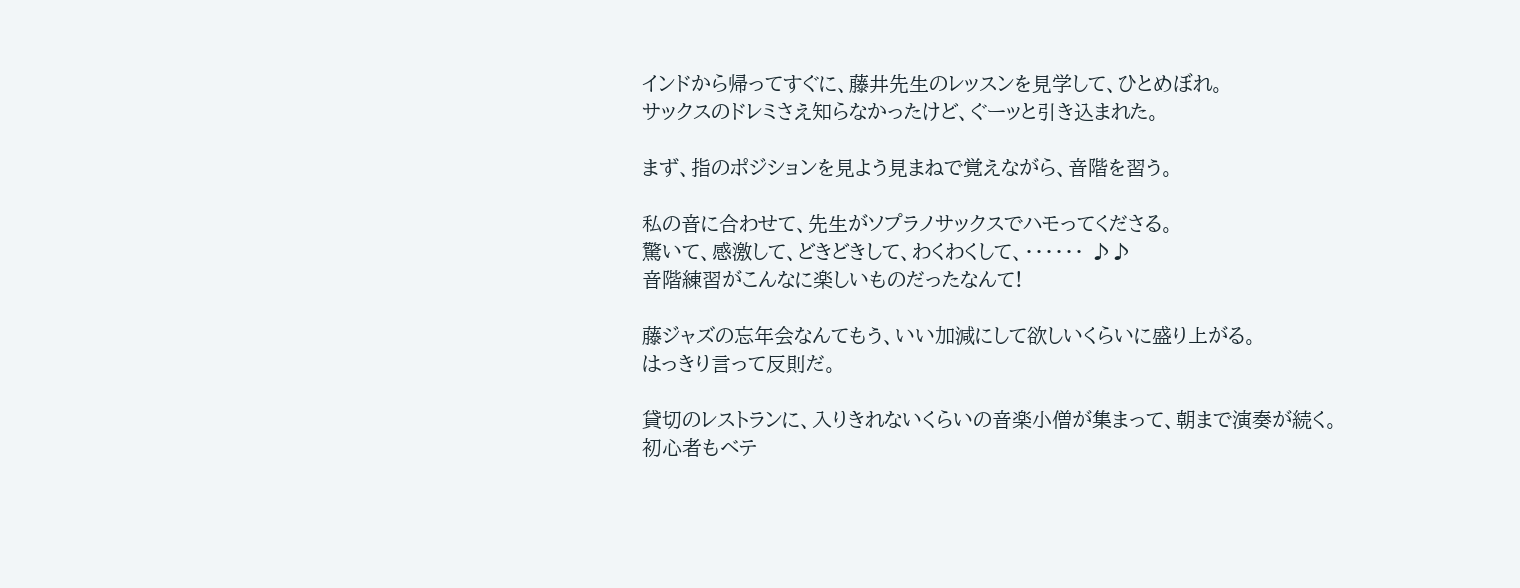インドから帰ってすぐに、藤井先生のレッスンを見学して、ひとめぼれ。
サックスのドレミさえ知らなかったけど、ぐーッと引き込まれた。

まず、指のポジションを見よう見まねで覚えながら、音階を習う。

私の音に合わせて、先生がソプラノサックスでハモってくださる。
驚いて、感激して、どきどきして、わくわくして、・・・・・・ ♪♪
音階練習がこんなに楽しいものだったなんて!

藤ジャズの忘年会なんてもう、いい加減にして欲しいくらいに盛り上がる。
はっきり言って反則だ。

貸切のレストランに、入りきれないくらいの音楽小僧が集まって、朝まで演奏が続く。
初心者もベテ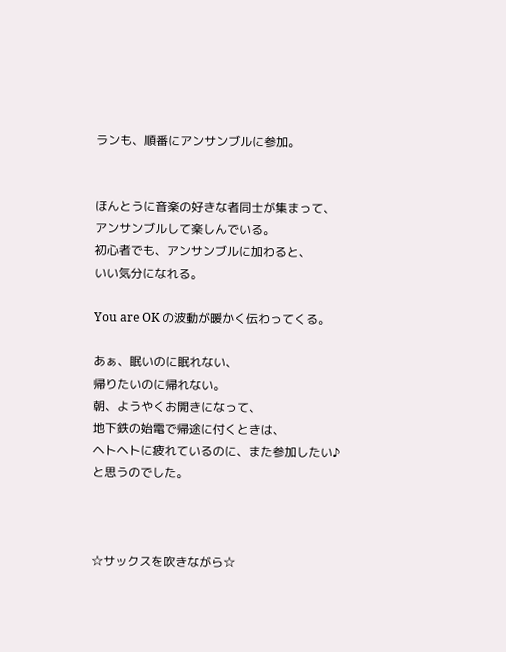ランも、順番にアンサンブルに参加。


ほんとうに音楽の好きな者同士が集まって、
アンサンブルして楽しんでいる。
初心者でも、アンサンブルに加わると、
いい気分になれる。

You are OK の波動が暖かく伝わってくる。

あぁ、眠いのに眠れない、
帰りたいのに帰れない。
朝、ようやくお開きになって、
地下鉄の始電で帰途に付くときは、
ヘトヘトに疲れているのに、また参加したい♪
と思うのでした。



☆サックスを吹きながら☆